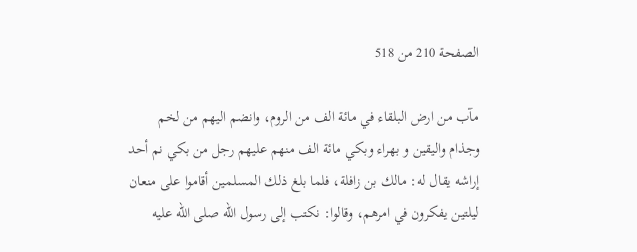الصفحة 210 من 518

مآب من ارض البلقاء في مائة الف من الروم، وانضم اليهم من لخم وجذام واليقين و بهراء وبکي مائة الف منهم عليهم رجل من بکي نم أحد إراشه يقال له: مالك بن زافلة، فلما بلغ ذلك المسلمين أقاموا على منعان ليلتين يفكرون في امرهم، وقالوا: نكتب إلى رسول الله صلى الله عليه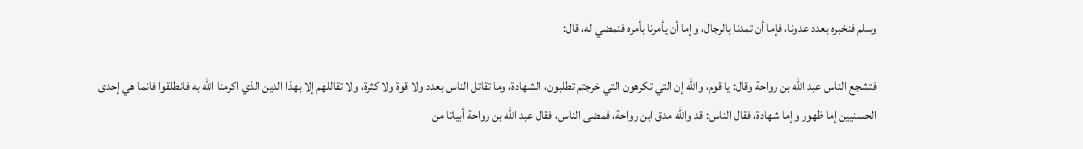وسلم فنخبره بعدد عدونا، فإما أن تمدنا بالرجال، وإما أن يأمرنا بأمره فنمضي له، قال:

فتشجع الناس عبد الله بن رواحة وقال: يا قوم، والله إن التي تكرهون التي خرجتم تطلبون، الشهادة، وما تقاتل الناس بعدد ولا قوة ولا كثرة، ولا تقاللهم إلا بهذا الدين الذي اكرمنا الله به فانطلقوا فانما هي إحدى الحسنيين إما ظهور وإما شهادة، فقال الناس: قد والله مدق ابن رواحة، فمضى الناس، فقال عبد الله بن رواحة أبياتا من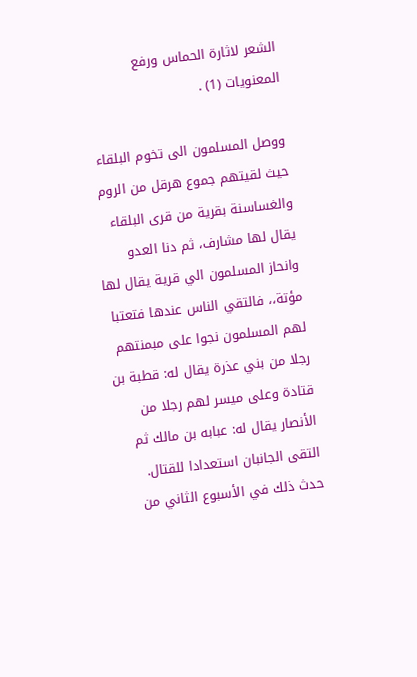الشعر لاثارة الحماس ورفع المعنويات (1) .

ووصل المسلمون الى تخوم البلقاء حيث لقيتهم جموع هرقل من الروم والغساسنة بقرية من قرى البلقاء يقال لها مشارف، ثم دنا العدو وانحاز المسلمون الي قرية يقال لها مؤتة،، فالتقي الناس عندها فتعتبا لهم المسلمون نجوا على مبمنتهم رجلا من بني عذرة يقال له: قطبة بن قتادة وعلى ميسر لهم رجلا من الأنصار يقال له: عبابه بن مالك ثم التقى الجانبان استعدادا للقتال. حدث ذلك في الأسبوع الثاني من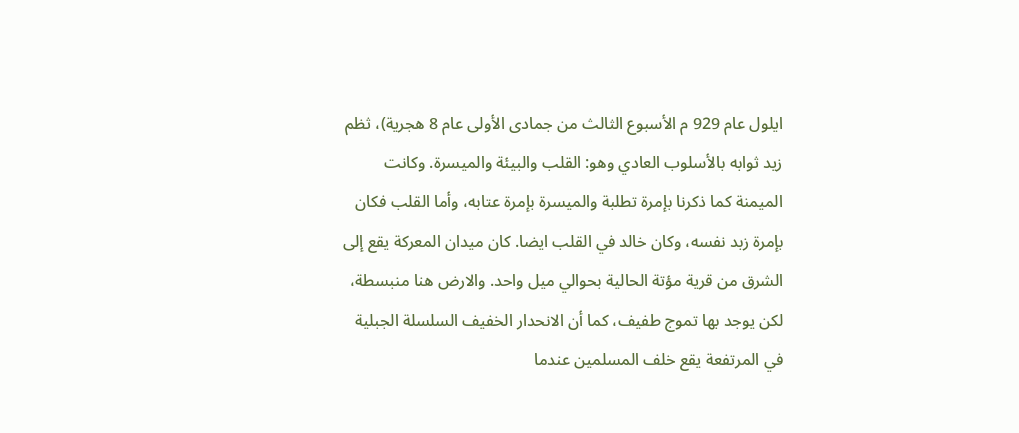ايلول عام 929 م الأسبوع الثالث من جمادى الأولى عام 8 هجرية)، ثظم زيد ثوابه بالأسلوب العادي وهو: القلب والبيئة والميسرة. وكانت الميمنة كما ذكرنا بإمرة تطلبة والميسرة بإمرة عتابه، وأما القلب فكان بإمرة زبد نفسه، وكان خالد في القلب ايضا. کان ميدان المعركة يقع إلى الشرق من قرية مؤتة الحالية بحوالي ميل واحد. والارض هنا منبسطة، لكن يوجد بها تموج طفيف، كما أن الانحدار الخفيف السلسلة الجبلية في المرتفعة يقع خلف المسلمين عندما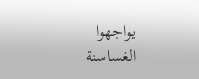يواجهوا الغساسنة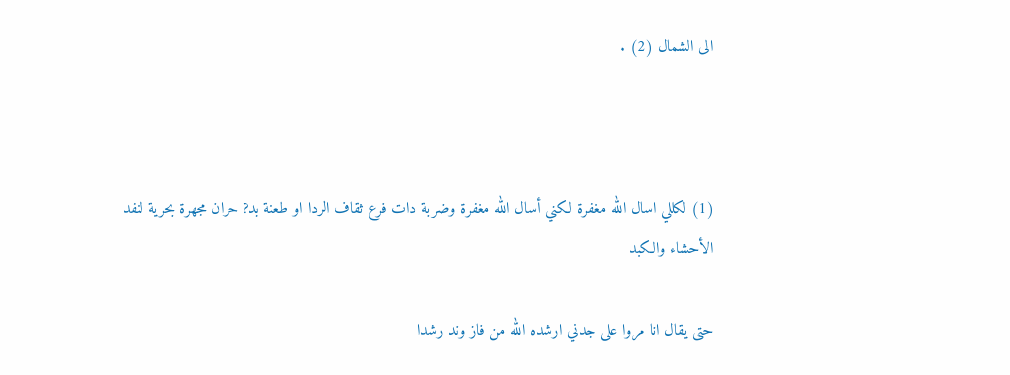الى الشمال (2) .



(1) لكللي اسال الله مغفرة لكني أسال الله مغفرة وضربة دات فرع ثقاف الردا او طعنة بد? حران مجهرة بحرية لنفد الأحشاء والكبد

حتى يقال انا مروا على جدني ارشده الله من فاز وند رشدا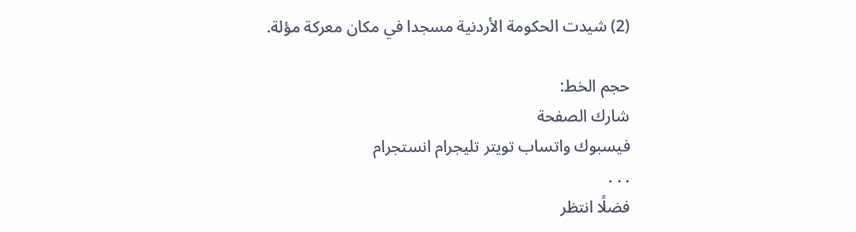(2) شيدت الحكومة الأردنية مسجدا في مكان معركة مؤلة.

حجم الخط:
شارك الصفحة
فيسبوك واتساب تويتر تليجرام انستجرام
. . .
فضلًا انتظر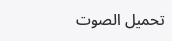تحميل الصوت